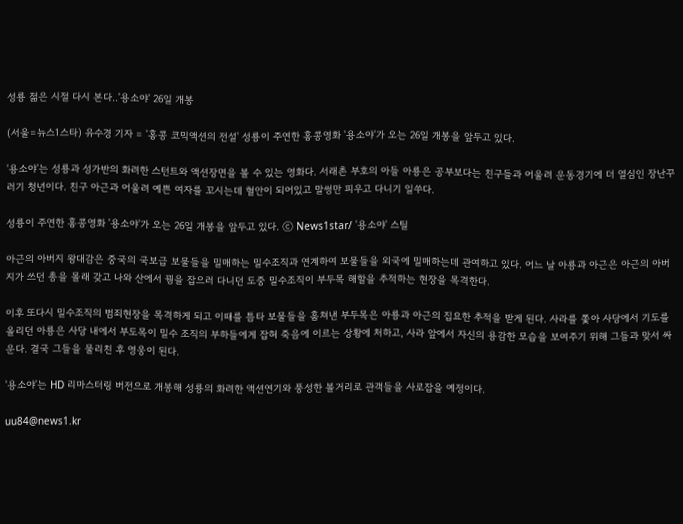성룡 젊은 시절 다시 본다..'용소야' 26일 개봉

(서울=뉴스1스타) 유수경 기자 = '홍콩 코믹액션의 전설' 성룡이 주연한 홍콩영화 '용소야'가 오는 26일 개봉을 앞두고 있다.

'용소야'는 성룡과 성가반의 화려한 스턴트와 액션장면을 볼 수 있는 영화다. 서래촌 부호의 아들 아룡은 공부보다는 친구들과 어울려 운동경기에 더 열심인 장난꾸러기 청년이다. 친구 아근과 어울려 예쁜 여자를 꼬시는데 혈안이 되어있고 말썽만 피우고 다니기 일쑤다.

성룡이 주연한 홍콩영화 '용소야'가 오는 26일 개봉을 앞두고 있다. ⓒ News1star/ '용소야' 스틸

아근의 아버지 왕대감은 중국의 국보급 보물들을 밀매하는 밀수조직과 연계하여 보물들을 외국에 밀매하는데 관여하고 있다. 어느 날 아룡과 아근은 아근의 아버지가 쓰던 총을 몰래 갖고 나와 산에서 꿩을 잡으러 다니던 도중 밀수조직이 부두목 해할을 추적하는 현장을 목격한다.

이후 또다시 밀수조직의 범죄현장을 목격하게 되고 이때를 틈타 보물들을 훔쳐낸 부두목은 아룡과 아근의 집요한 추적을 받게 된다. 사라를 쫓아 사당에서 기도를 올리던 아룡은 사당 내에서 부도목이 밀수 조직의 부하들에게 잡혀 죽음에 이르는 상황에 처하고, 사라 앞에서 자신의 용감한 모습을 보여주기 위해 그들과 맞서 싸운다. 결국 그들을 물리친 후 영웅이 된다.

'용소야'는 HD 리마스터링 버전으로 개봉해 성룡의 화려한 액션연기와 풍성한 볼거리로 관객들을 사로잡을 예정이다.

uu84@news1.kr